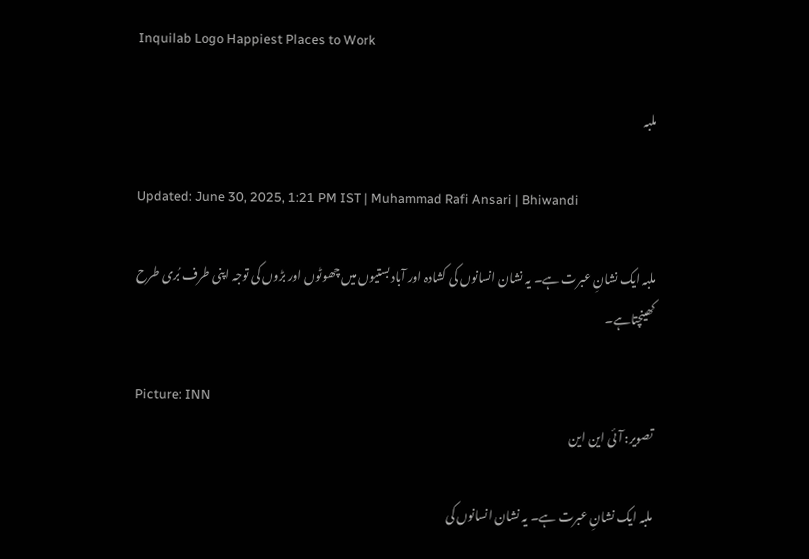Inquilab Logo Happiest Places to Work

ملبہ

Updated: June 30, 2025, 1:21 PM IST | Muhammad Rafi Ansari | Bhiwandi

ملبہ ایک نشانِ عبرت ہے۔ یہ نشان انسانوں کی کشادہ اور آباد بستیوں میں چھوٹوں اور بڑوں کی توجہ اپنی طرف بُری طرح کھینچتاہے۔

Picture: INN
تصویر: آئی این این

ملبہ ایک نشانِ عبرت ہے۔ یہ نشان انسانوں کی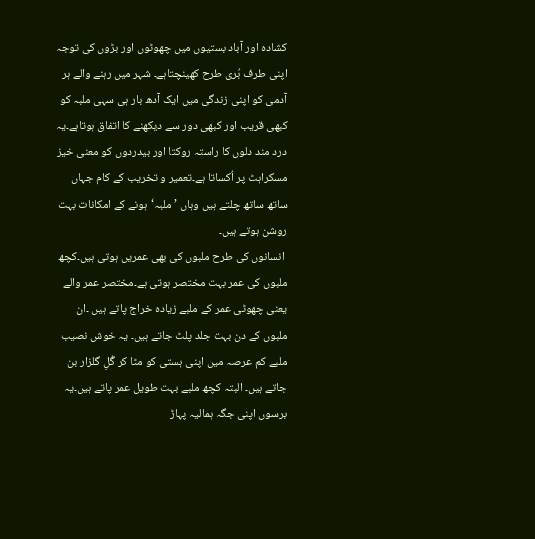کشادہ اور آباد بستیوں میں چھوٹوں اور بڑوں کی توجہ اپنی طرف بُری طرح کھینچتاہے۔ شہر میں رہنے والے ہر آدمی کو اپنی زندگی میں ایک آدھ بار ہی سہی ملبہ کو کبھی قریب اور کبھی دور سے دیکھنے کا اتفاق ہوتاہے۔یہ درد مند دلوں کا راستہ روکتا اور بیدردوں کو معنی خیز مسکراہٹ پر اُکساتا ہے۔تعمیر و تخریب کے کام جہاں ساتھ ساتھ چلتے ہیں وہاں ’ملبہ‘ہونے کے امکانات بہت روشن ہوتے ہیں۔
 انسانوں کی طرح ملبوں کی بھی عمریں ہوتی ہیں۔کچھ ملبوں کی عمر بہت مختصر ہوتی ہے۔مختصر عمر والے یعنی چھوٹی عمر کے ملبے زیادہ خراج پاتے ہیں ۔ان ملبوں کے دن بہت جلد پلٹ جاتے ہیں۔ یہ خوش نصیب ملبے کم عرصہ میں اپنی ہستی کو مٹا کر گُلِ گلزار بن جاتے ہیں۔ البتہ کچھ ملبے بہت طویل عمر پاتے ہیں۔یہ برسوں اپنی جگہ ہمالیہ پہاڑ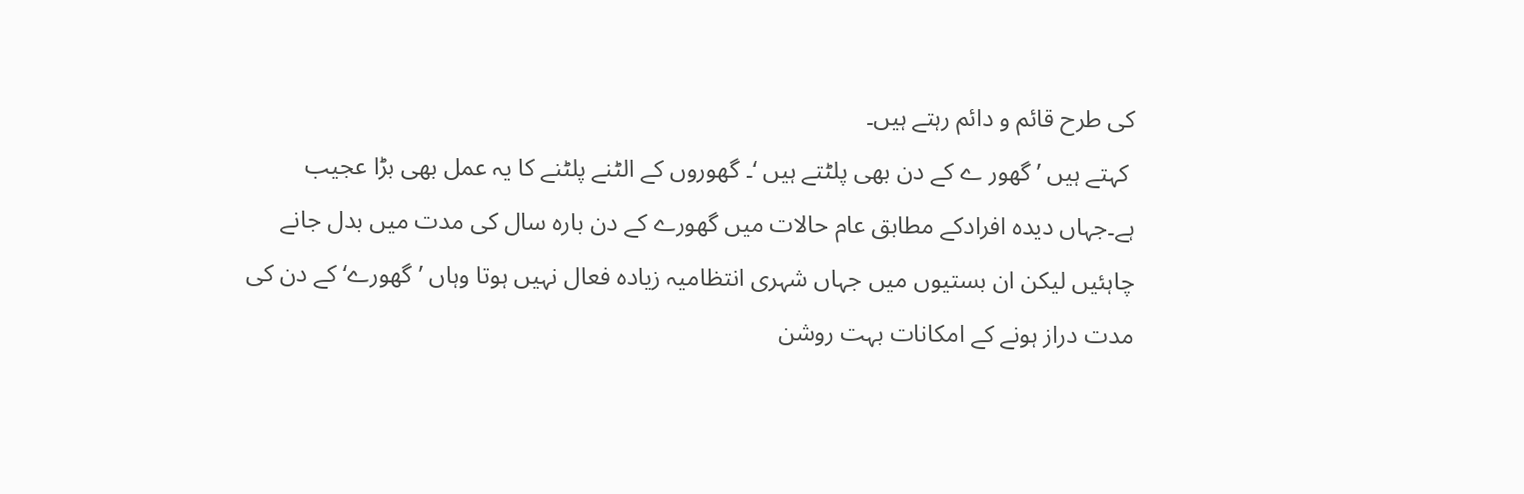کی طرح قائم و دائم رہتے ہیں۔
 کہتے ہیں ’گھور ے کے دن بھی پلٹتے ہیں ‘۔ گھوروں کے الٹنے پلٹنے کا یہ عمل بھی بڑا عجیب ہے۔جہاں دیدہ افرادکے مطابق عام حالات میں گھورے کے دن بارہ سال کی مدت میں بدل جانے چاہئیں لیکن ان بستیوں میں جہاں شہری انتظامیہ زیادہ فعال نہیں ہوتا وہاں ’گھورے‘ کے دن کی مدت دراز ہونے کے امکانات بہت روشن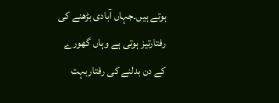ہوتے ہیں۔جہاں آبادی بڑھنے کی رفتارتیز ہوتی ہے وہاں گھورے کے دن بدلنے کی رفتاربہت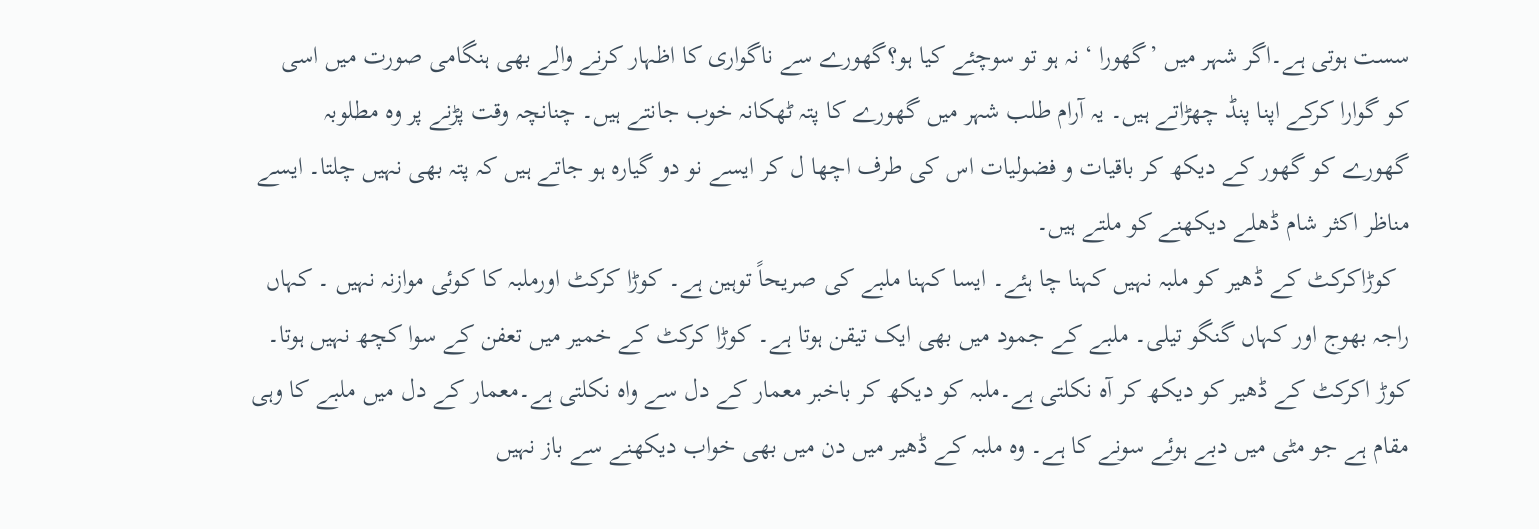سست ہوتی ہے۔اگر شہر میں ’گھورا ‘ نہ ہو تو سوچئے کیا ہو؟گھورے سے ناگواری کا اظہار کرنے والے بھی ہنگامی صورت میں اسی کو گوارا کرکے اپنا پنڈ چھڑاتے ہیں۔ یہ آرام طلب شہر میں گھورے کا پتہ ٹھکانہ خوب جانتے ہیں۔ چنانچہ وقت پڑنے پر وہ مطلوبہ گھورے کو گھور کے دیکھ کر باقیات و فضولیات اس کی طرف اچھا ل کر ایسے نو دو گیارہ ہو جاتے ہیں کہ پتہ بھی نہیں چلتا۔ ایسے مناظر اکثر شام ڈھلے دیکھنے کو ملتے ہیں۔
  کوڑاکرکٹ کے ڈھیر کو ملبہ نہیں کہنا چا ہئے۔ ایسا کہنا ملبے کی صریحاً توہین ہے۔ کوڑا کرکٹ اورملبہ کا کوئی موازنہ نہیں ۔ کہاں راجہ بھوج اور کہاں گنگو تیلی۔ ملبے کے جمود میں بھی ایک تیقن ہوتا ہے۔ کوڑا کرکٹ کے خمیر میں تعفن کے سوا کچھ نہیں ہوتا۔ کوڑ اکرکٹ کے ڈھیر کو دیکھ کر آہ نکلتی ہے۔ملبہ کو دیکھ کر باخبر معمار کے دل سے واہ نکلتی ہے۔معمار کے دل میں ملبے کا وہی مقام ہے جو مٹی میں دبے ہوئے سونے کا ہے۔ وہ ملبہ کے ڈھیر میں دن میں بھی خواب دیکھنے سے باز نہیں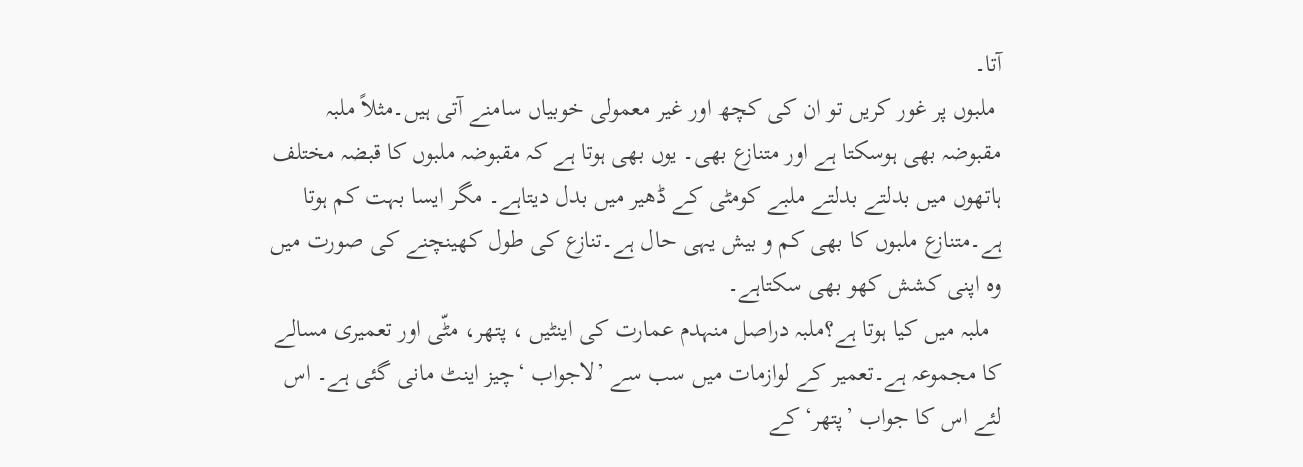آتا۔
 ملبوں پر غور کریں تو ان کی کچھ اور غیر معمولی خوبیاں سامنے آتی ہیں۔مثلاً ملبہ مقبوضہ بھی ہوسکتا ہے اور متنازع بھی۔ یوں بھی ہوتا ہے کہ مقبوضہ ملبوں کا قبضہ مختلف ہاتھوں میں بدلتے بدلتے ملبے کومٹی کے ڈھیر میں بدل دیتاہے۔ مگر ایسا بہت کم ہوتا ہے۔متنازع ملبوں کا بھی کم و بیش یہی حال ہے۔تنازع کی طول کھینچنے کی صورت میں وہ اپنی کشش کھو بھی سکتاہے۔
  ملبہ میں کیا ہوتا ہے؟ملبہ دراصل منہدم عمارت کی اینٹیں ، پتھر، مٹّی اور تعمیری مسالے کا مجموعہ ہے۔تعمیر کے لوازمات میں سب سے ’لاجواب ‘چیز اینٹ مانی گئی ہے۔ اس لئے اس کا جواب ’پتھر‘ کے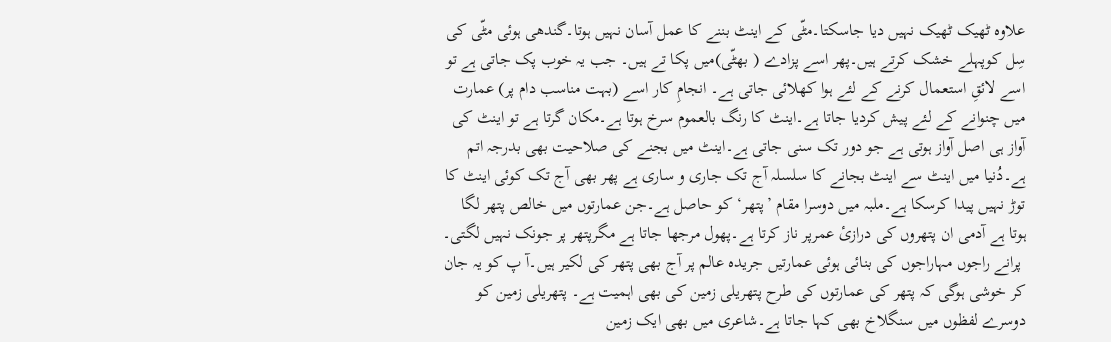علاوہ ٹھیک ٹھیک نہیں دیا جاسکتا۔مٹّی کے اینٹ بننے کا عمل آسان نہیں ہوتا۔گندھی ہوئی مٹّی کی سِل کوپہلے خشک کرتے ہیں۔پھر اسے پزادے ( بھٹّی)میں پکا تے ہیں۔ جب یہ خوب پک جاتی ہے تو اسے لائقِ استعمال کرنے کے لئے ہوا کھلائی جاتی ہے۔ انجامِ کار اسے (بہت مناسب دام پر) عمارت میں چنوانے کے لئے پیش کردیا جاتا ہے۔اینٹ کا رنگ بالعموم سرخ ہوتا ہے۔مکان گرتا ہے تو اینٹ کی آواز ہی اصل آواز ہوتی ہے جو دور تک سنی جاتی ہے۔اینٹ میں بجنے کی صلاحیت بھی بدرجہ اتم ہے۔دُنیا میں اینٹ سے اینٹ بجانے کا سلسلہ آج تک جاری و ساری ہے پھر بھی آج تک کوئی اینٹ کا توڑ نہیں پیدا کرسکا ہے۔ملبہ میں دوسرا مقام ’پتھر‘کو حاصل ہے۔جن عمارتوں میں خالص پتھر لگا ہوتا ہے آدمی ان پتھروں کی درازیٔ عمرپر ناز کرتا ہے۔پھول مرجھا جاتا ہے مگرپتھر پر جونک نہیں لگتی۔
 پرانے راجوں مہاراجوں کی بنائی ہوئی عمارتیں جریدہ عالم پر آج بھی پتھر کی لکیر ہیں۔آ پ کو یہ جان کر خوشی ہوگی کہ پتھر کی عمارتوں کی طرح پتھریلی زمین کی بھی اہمیت ہے۔ پتھریلی زمین کو دوسرے لفظوں میں سنگلاخ بھی کہا جاتا ہے۔شاعری میں بھی ایک زمین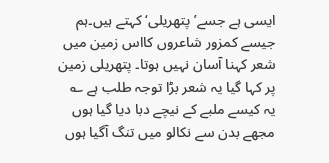ایسی ہے جسے’ پتھریلی‘ کہتے ہیں۔ہم جیسے کمزور شاعروں کااس زمین میں شعر کہنا آسان نہیں ہوتا۔ پتھریلی زمین پر کہا گیا یہ شعر بڑا توجہ طلب ہے ؎
یہ کیسے ملبے کے نیچے دبا دیا گیا ہوں
مجھے بدن سے نکالو میں تنگ آگیا ہوں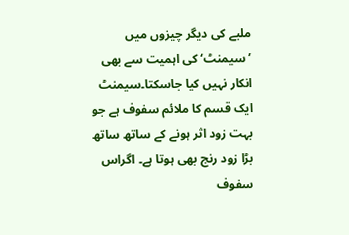ملبے کی دیگر چیزوں میں ’سیمنٹ‘ کی اہمیت سے بھی انکار نہیں کیا جاسکتا۔سیمنٹ ایک قسم کا ملائم سفوف ہے جو بہت زود اثر ہونے کے ساتھ ساتھ بڑا زود رنج بھی ہوتا ہے۔ اگراس سفوف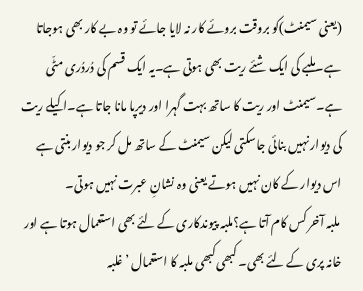(یعنی سیمنٹ)کو بروقت بروئے کار نہ لایا جائے تو وہ بے کار بھی ہوجاتا ہے۔ملبے کی ایک شئے ریت بھی ہوتی ہے۔یہ ایک قسم کی دُردُری مٹّی ہے۔سیمنٹ اور ریت کا ساتھ بہت گہرا اور دیرپا مانا جاتا ہے۔اکیلے ریت کی دیوار نہیں بنائی جاسکتی لیکن سیمنٹ کے ساتھ مل کر جو دیوار بنتی ہے اس دیوار کے کان نہیں ہوتے یعنی وہ نشانِ عبرت نہیں ہوتی۔
 ملبہ آخر کس کام آتا ہے؟ملبہ پیوندکاری کے لئے بھی استعمال ہوتا ہے اور خانہ پری کے لئے بھی۔ کبھی کبھی ملبہ کا استعمال ’غلبہ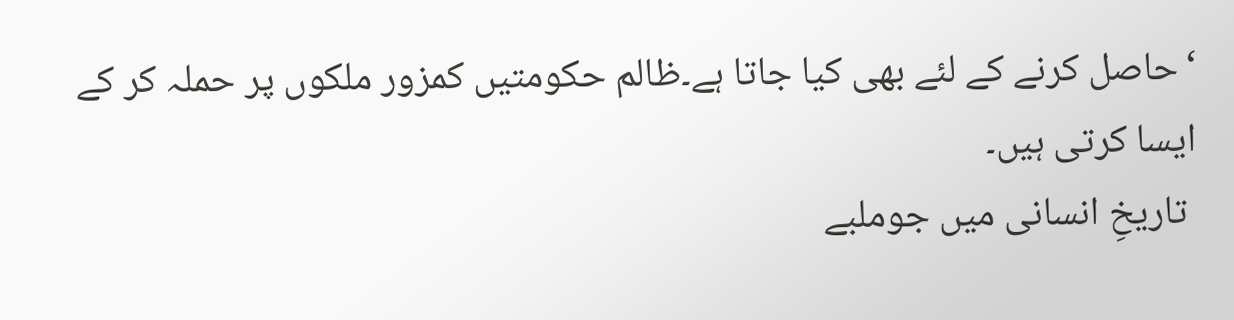‘حاصل کرنے کے لئے بھی کیا جاتا ہے۔ظالم حکومتیں کمزور ملکوں پر حملہ کر کے ایسا کرتی ہیں۔
 تاریخِ انسانی میں جوملبے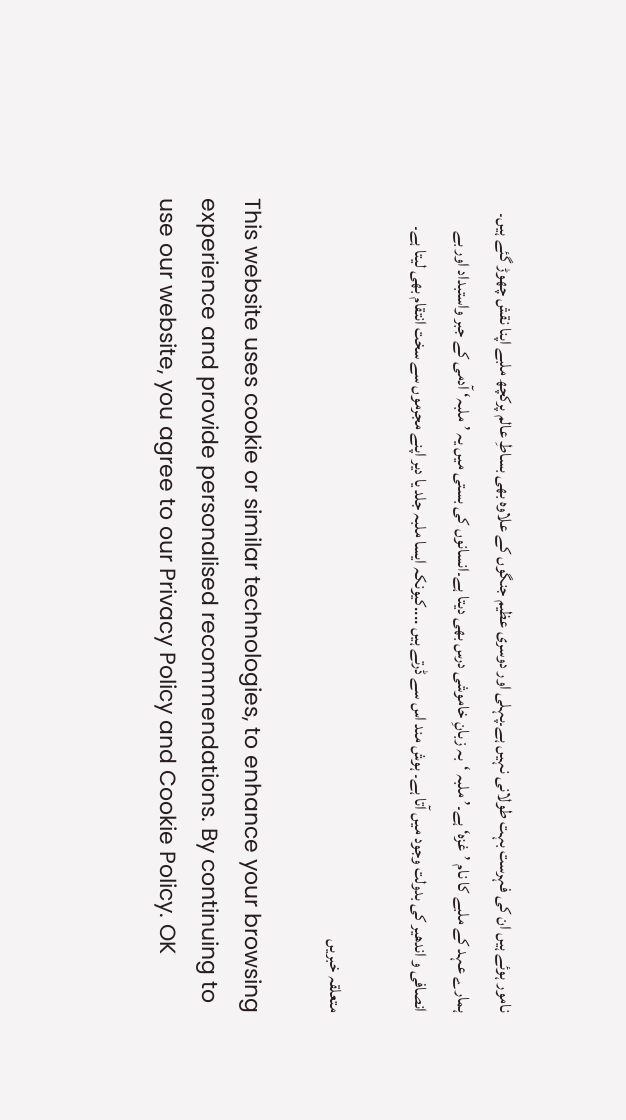نامور ہوئے ہیں ان کی فہرست بہت طولانی نہیں ہے۔پہلی اور دوسری عظیم جنگوں کے علاوہ بھی بساطِ عالم پرکچھ ملبے اپنا نقش چھوڑ گئے ہیں۔ ہمارے عہد کے ملبے کا نام ’غزہ‘ ہے۔’ملبہ ‘بہ زبانِ خاموشی درس بھی دیتا ہے۔انسانوں کی بستی میں یہ ’ملبہ‘ آدمی کے جبر واستبداد اور بے انصافی و اندھیر کی بدولت وجود میں آتا ہے۔ ہوش مند اس سے ڈرتے ہیں ....کیونکہ ایسا ملبہ جلد یا دیر اپنے مجرموں سے سخت انتقام بھی لیتا ہے۔

متعلقہ خبریں

This website uses cookie or similar technologies, to enhance your browsing experience and provide personalised recommendations. By continuing to use our website, you agree to our Privacy Policy and Cookie Policy. OK